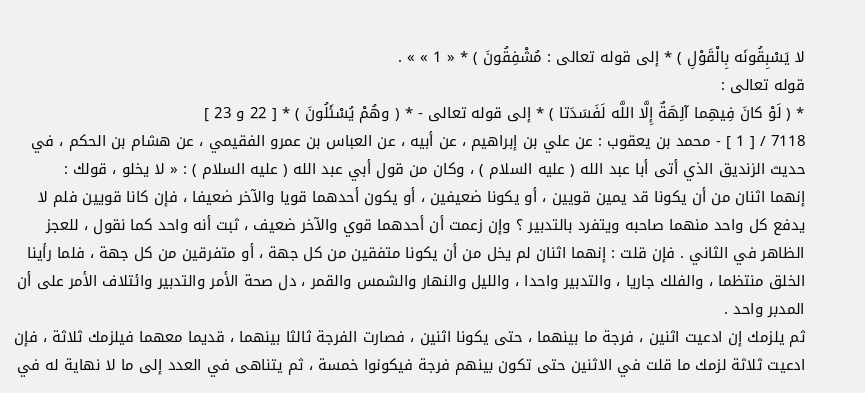لا يَسْبِقُونَه بِالْقَوْلِ ) * إلى قوله تعالى : مُشْفِقُونَ ) * « 1 » » .
قوله تعالى :
* ( لَوْ كانَ فِيهِما آلِهَةٌ إِلَّا اللَّه لَفَسَدَتا ) * إلى قوله تعالى - * ( وهُمْ يُسْئَلُونَ ) * [ 22 و 23 ]
7118 / [ 1 ] - محمد بن يعقوب : عن علي بن إبراهيم ، عن أبيه ، عن العباس بن عمرو الفقيمي ، عن هشام بن الحكم ، في حديث الزنديق الذي أتى أبا عبد الله ( عليه السلام ) ، وكان من قول أبي عبد الله ( عليه السلام ) : « لا يخلو ، قولك :
إنهما اثنان من أن يكونا قد يمين قويين ، أو يكونا ضعيفين ، أو يكون أحدهما قويا والآخر ضعيفا ، فإن كانا قويين فلم لا يدفع كل واحد منهما صاحبه ويتفرد بالتدبير ؟ وإن زعمت أن أحدهما قوي والآخر ضعيف ، ثبت أنه واحد كما نقول ، للعجز الظاهر في الثاني . فإن قلت : إنهما اثنان لم يخل من أن يكونا متفقين من كل جهة ، أو متفرقين من كل جهة ، فلما رأينا الخلق منتظما ، والفلك جاريا ، والتدبير واحدا ، والليل والنهار والشمس والقمر ، دل صحة الأمر والتدبير وائتلاف الأمر على أن المدبر واحد .
ثم يلزمك إن ادعيت اثنين ، فرجة ما بينهما ، حتى يكونا اثنين ، فصارت الفرجة ثالثا بينهما ، قديما معهما فيلزمك ثلاثة ، فإن ادعيت ثلاثة لزمك ما قلت في الاثنين حتى تكون بينهم فرجة فيكونوا خمسة ، ثم يتناهى في العدد إلى ما لا نهاية له في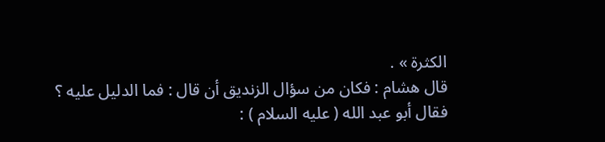الكثرة » .
قال هشام : فكان من سؤال الزنديق أن قال : فما الدليل عليه ؟
فقال أبو عبد الله ( عليه السلام ) :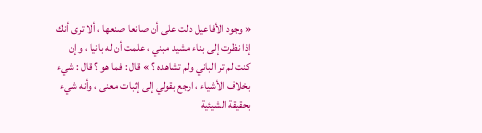« وجود الأفاعيل دلت على أن صانعا صنعها ، ألا ترى أنك إذا نظرت إلى بناء مشيد مبني ، علمت أن له بانيا ، وإن كنت لم تر الباني ولم تشاهده ؟ » قال : فما هو ؟ قال : شيء بخلاف الأشياء ، ارجع بقولي إلى إثبات معنى ، وأنه شيء بحقيقة الشيئية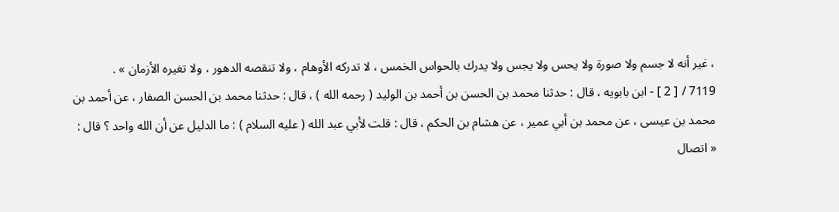، غير أنه لا جسم ولا صورة ولا يحس ولا يجس ولا يدرك بالحواس الخمس ، لا تدركه الأوهام ، ولا تنقصه الدهور ، ولا تغيره الأزمان » .
7119 / [ 2 ] - ابن بابويه ، قال : حدثنا محمد بن الحسن بن أحمد بن الوليد ( رحمه الله ) ، قال : حدثنا محمد بن الحسن الصفار ، عن أحمد بن محمد بن عيسى ، عن محمد بن أبي عمير ، عن هشام بن الحكم ، قال : قلت لأبي عبد الله ( عليه السلام ) : ما الدليل عن أن الله واحد ؟ قال : « اتصال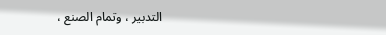التدبير ، وتمام الصنع ،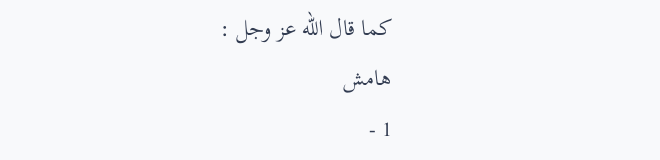كما قال الله عز وجل :
هامش
1 -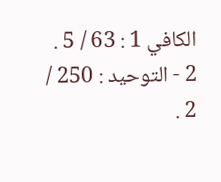الكافي 1 : 63 / 5 .
2 - التوحيد : 250 / 2 .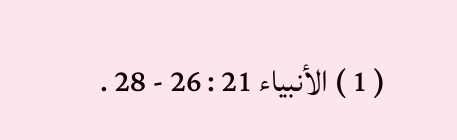( 1 ) الأنبياء 21 : 26 - 28 .